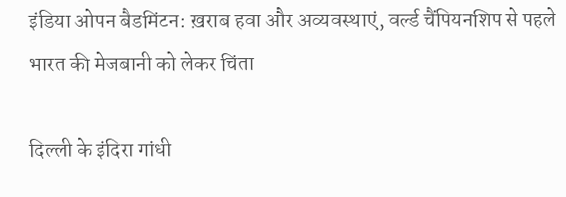इंडिया ओपन बैडमिंटन: ख़राब हवा और अव्यवस्थाएं, वर्ल्ड चैंपियनशिप से पहले भारत की मेजबानी को लेकर चिंता

दिल्ली के इंदिरा गांधी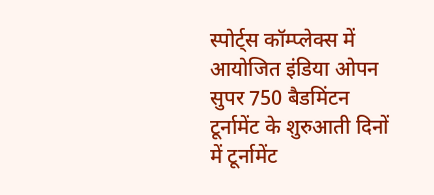स्पोर्ट्स कॉम्प्लेक्स में आयोजित इंडिया ओपन सुपर 750 बैडमिंटन टूर्नामेंट के शुरुआती दिनों में टूर्नामेंट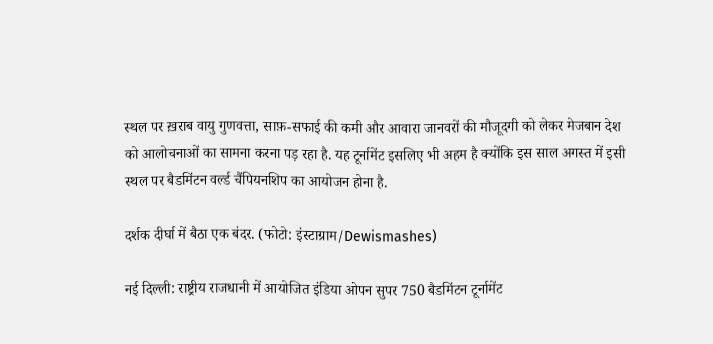स्थल पर ख़राब वायु गुणवत्ता, साफ़-सफाई की कमी और आवारा जानवरों की मौजूदगी को लेकर मेजबान देश को आलोचनाओं का सामना करना पड़ रहा है. यह टूर्नामेंट इसलिए भी अहम है क्योंकि इस साल अगस्त में इसी स्थल पर बैडमिंटन वर्ल्ड चैंपियनशिप का आयोजन होना है.

दर्शक दीर्घा में बैठा एक बंदर. (फोटो: इंस्टाग्राम/Dewismashes)

नई दिल्ली: राष्ट्रीय राजधानी में आयोजित इंडिया ओपन सुपर 750 बैडमिंटन टूर्नामेंट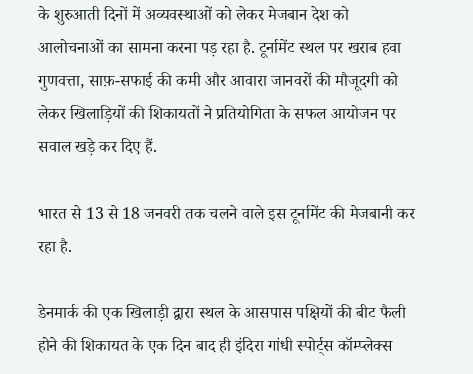के शुरुआती दिनों में अव्यवस्थाओं को लेकर मेजबान देश को आलोचनाओं का सामना करना पड़ रहा है. टूर्नामेंट स्थल पर खराब हवा गुणवत्ता, साफ़-सफाई की कमी और आवारा जानवरों की मौजूदगी को लेकर खिलाड़ियों की शिकायतों ने प्रतियोगिता के सफल आयोजन पर सवाल खड़े कर दिए हैं.

भारत से 13 से 18 जनवरी तक चलने वाले इस टूर्नामेंट की मेजबानी कर रहा है.

डेनमार्क की एक खिलाड़ी द्वारा स्थल के आसपास पक्षियों की बीट फैली होने की शिकायत के एक दिन बाद ही इंदिरा गांधी स्पोर्ट्स कॉम्प्लेक्स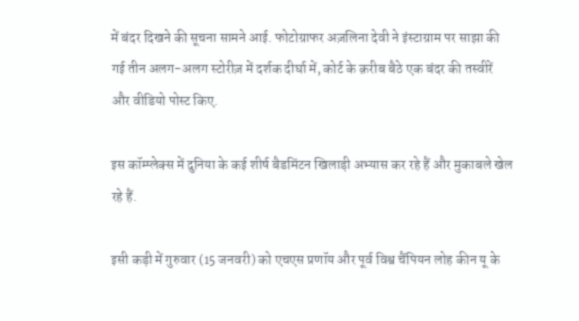में बंदर दिखने की सूचना सामने आई. फोटोग्राफर अज़लिना देवी ने इंस्टाग्राम पर साझा की गई तीन अलग-अलग स्टोरीज़ में दर्शक दीर्घा में, कोर्ट के क़रीब बैठे एक बंदर की तस्वीरें और वीडियो पोस्ट किए.

इस कॉम्प्लेक्स में दुनिया के कई शीर्ष बैडमिंटन खिलाड़ी अभ्यास कर रहे हैं और मुकाबले खेल रहे हैं.

इसी कड़ी में गुरुवार (15 जनवरी) को एचएस प्रणॉय और पूर्व विश्व चैंपियन लोह कीन यू के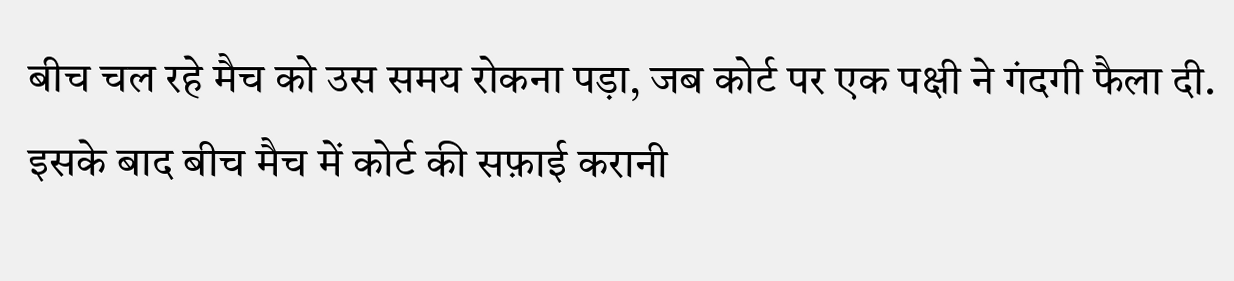बीच चल रहे मैच को उस समय रोकना पड़ा, जब कोर्ट पर एक पक्षी ने गंदगी फैला दी. इसके बाद बीच मैच में कोर्ट की सफ़ाई करानी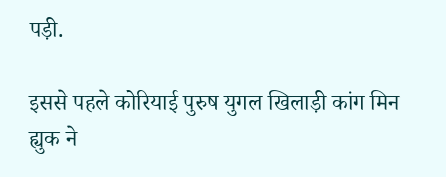पड़ी.

इससे पहले कोरियाई पुरुष युगल खिलाड़ी कांग मिन ह्युक ने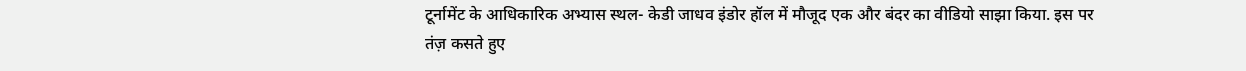टूर्नामेंट के आधिकारिक अभ्यास स्थल- केडी जाधव इंडोर हॉल में मौजूद एक और बंदर का वीडियो साझा किया. इस पर तंज़ कसते हुए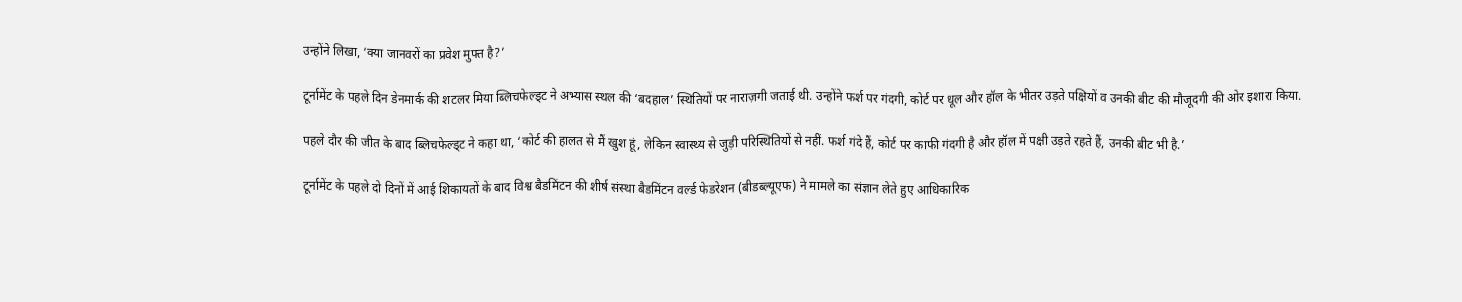उन्होंने लिखा, ‘क्या जानवरों का प्रवेश मुफ्त है?’

टूर्नामेंट के पहले दिन डेनमार्क की शटलर मिया ब्लिचफेल्ड्ट ने अभ्यास स्थल की ‘बदहाल’ स्थितियों पर नाराज़गी जताई थी. उन्होंने फर्श पर गंदगी, कोर्ट पर धूल और हॉल के भीतर उड़ते पक्षियों व उनकी बीट की मौजूदगी की ओर इशारा किया.

पहले दौर की जीत के बाद ब्लिचफेल्ड्ट ने कहा था, ‘कोर्ट की हालत से मैं खुश हूं, लेकिन स्वास्थ्य से जुड़ी परिस्थितियों से नहीं. फर्श गंदे हैं, कोर्ट पर काफी गंदगी है और हॉल में पक्षी उड़ते रहते हैं, उनकी बीट भी है.’

टूर्नामेंट के पहले दो दिनों में आई शिकायतों के बाद विश्व बैडमिंटन की शीर्ष संस्था बैडमिंटन वर्ल्ड फेडरेशन (बीडब्ल्यूएफ) ने मामले का संज्ञान लेते हुए आधिकारिक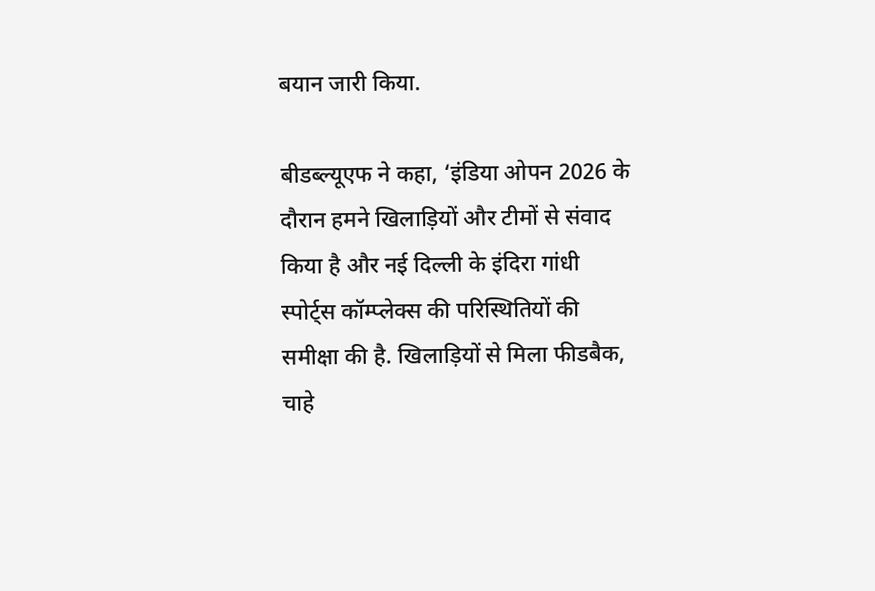बयान जारी किया.

बीडब्ल्यूएफ ने कहा, ‘इंडिया ओपन 2026 के दौरान हमने खिलाड़ियों और टीमों से संवाद किया है और नई दिल्ली के इंदिरा गांधी स्पोर्ट्स कॉम्प्लेक्स की परिस्थितियों की समीक्षा की है. खिलाड़ियों से मिला फीडबैक, चाहे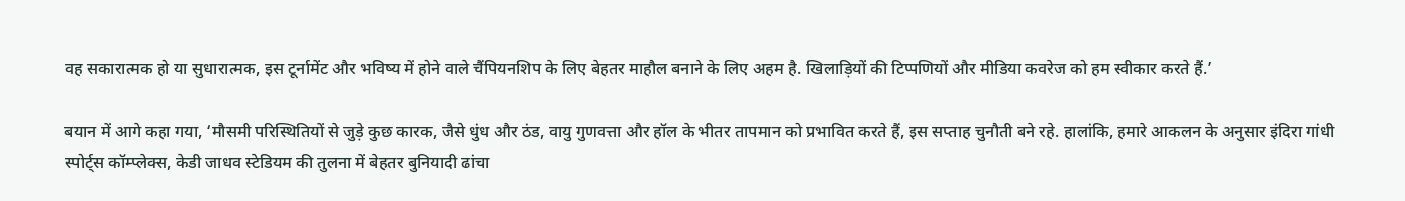वह सकारात्मक हो या सुधारात्मक, इस टूर्नामेंट और भविष्य में होने वाले चैंपियनशिप के लिए बेहतर माहौल बनाने के लिए अहम है. खिलाड़ियों की टिप्पणियों और मीडिया कवरेज को हम स्वीकार करते हैं.’

बयान में आगे कहा गया, ‘मौसमी परिस्थितियों से जुड़े कुछ कारक, जैसे धुंध और ठंड, वायु गुणवत्ता और हॉल के भीतर तापमान को प्रभावित करते हैं, इस सप्ताह चुनौती बने रहे. हालांकि, हमारे आकलन के अनुसार इंदिरा गांधी स्पोर्ट्स कॉम्प्लेक्स, केडी जाधव स्टेडियम की तुलना में बेहतर बुनियादी ढांचा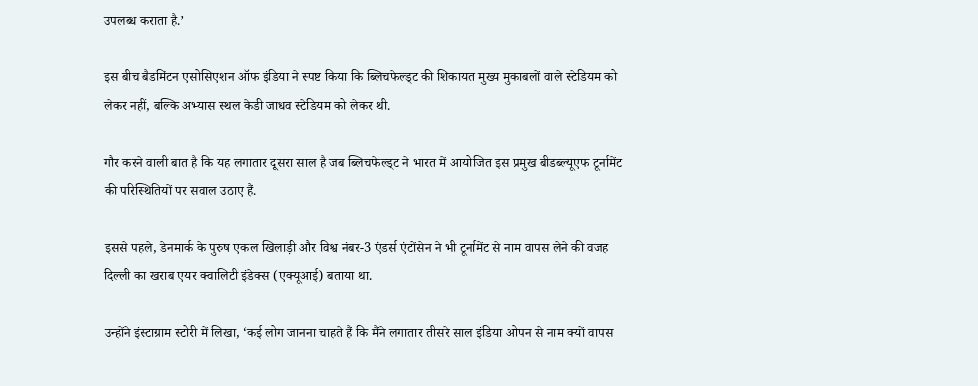उपलब्ध कराता है.’

इस बीच बैडमिंटन एसोसिएशन ऑफ इंडिया ने स्पष्ट किया कि ब्लिचफेल्ड्ट की शिकायत मुख्य मुकाबलों वाले स्टेडियम को लेकर नहीं, बल्कि अभ्यास स्थल केडी जाधव स्टेडियम को लेकर थी.

गौर करने वाली बात है कि यह लगातार दूसरा साल है जब ब्लिचफेल्ड्ट ने भारत में आयोजित इस प्रमुख बीडब्ल्यूएफ टूर्नामेंट की परिस्थितियों पर सवाल उठाए हैं.

इससे पहले, डेनमार्क के पुरुष एकल खिलाड़ी और विश्व नंबर-3 एंडर्स एंटोंसेन ने भी टूर्नामेंट से नाम वापस लेने की वजह दिल्ली का खराब एयर क्वालिटी इंडेक्स (एक्यूआई) बताया था.

उन्होंने इंस्टाग्राम स्टोरी में लिखा, ‘कई लोग जानना चाहते हैं कि मैंने लगातार तीसरे साल इंडिया ओपन से नाम क्यों वापस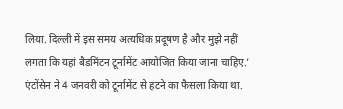लिया. दिल्ली में इस समय अत्यधिक प्रदूषण है और मुझे नहीं लगता कि यहां बैडमिंटन टूर्नामेंट आयोजित किया जाना चाहिए.’ एंटोंसेन ने 4 जनवरी को टूर्नामेंट से हटने का फैसला किया था.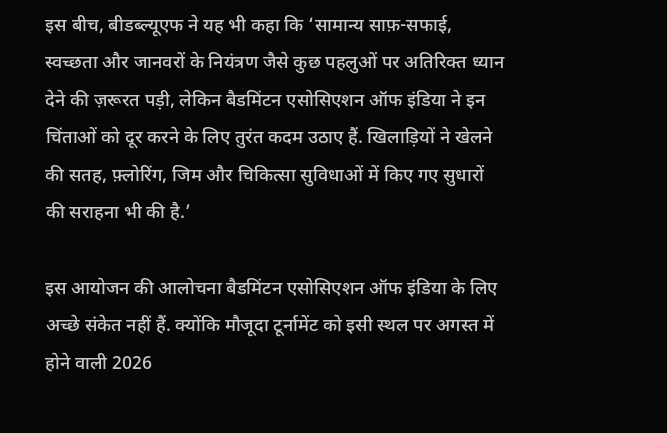इस बीच, बीडब्ल्यूएफ ने यह भी कहा कि ‘सामान्य साफ़-सफाई, स्वच्छता और जानवरों के नियंत्रण जैसे कुछ पहलुओं पर अतिरिक्त ध्यान देने की ज़रूरत पड़ी, लेकिन बैडमिंटन एसोसिएशन ऑफ इंडिया ने इन चिंताओं को दूर करने के लिए तुरंत कदम उठाए हैं. खिलाड़ियों ने खेलने की सतह, फ़्लोरिंग, जिम और चिकित्सा सुविधाओं में किए गए सुधारों की सराहना भी की है.’

इस आयोजन की आलोचना बैडमिंटन एसोसिएशन ऑफ इंडिया के लिए अच्छे संकेत नहीं हैं. क्योंकि मौजूदा टूर्नामेंट को इसी स्थल पर अगस्त में होने वाली 2026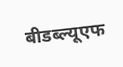बीडब्ल्यूएफ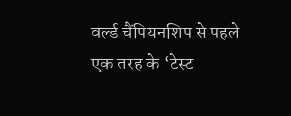वर्ल्ड चैंपियनशिप से पहले एक तरह के ‘टेस्ट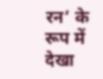रन’ के रूप में देखा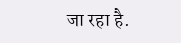जा रहा है.